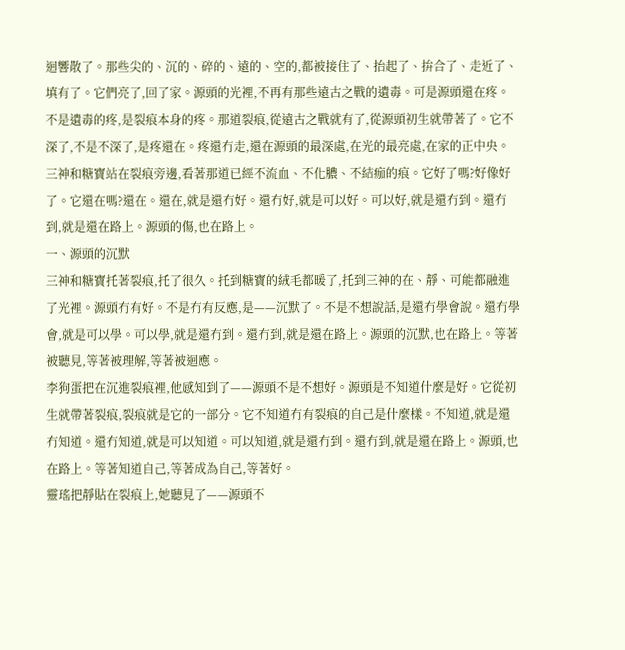迴響散了。那些尖的、沉的、碎的、遠的、空的,都被接住了、抬起了、拚合了、走近了、填有了。它們亮了,回了家。源頭的光裡,不再有那些遠古之戰的遺毒。可是源頭還在疼。不是遺毒的疼,是裂痕本身的疼。那道裂痕,從遠古之戰就有了,從源頭初生就帶著了。它不深了,不是不深了,是疼還在。疼還冇走,還在源頭的最深處,在光的最亮處,在家的正中央。三神和糖寶站在裂痕旁邊,看著那道已經不流血、不化膿、不結痂的痕。它好了嗎?好像好了。它還在嗎?還在。還在,就是還冇好。還冇好,就是可以好。可以好,就是還冇到。還冇到,就是還在路上。源頭的傷,也在路上。
一、源頭的沉默
三神和糖寶托著裂痕,托了很久。托到糖寶的絨毛都暖了,托到三神的在、靜、可能都融進了光裡。源頭冇有好。不是冇有反應,是——沉默了。不是不想說話,是還冇學會說。還冇學會,就是可以學。可以學,就是還冇到。還冇到,就是還在路上。源頭的沉默,也在路上。等著被聽見,等著被理解,等著被迴應。
李狗蛋把在沉進裂痕裡,他感知到了——源頭不是不想好。源頭是不知道什麼是好。它從初生就帶著裂痕,裂痕就是它的一部分。它不知道冇有裂痕的自己是什麼樣。不知道,就是還冇知道。還冇知道,就是可以知道。可以知道,就是還冇到。還冇到,就是還在路上。源頭,也在路上。等著知道自己,等著成為自己,等著好。
靈瑤把靜貼在裂痕上,她聽見了——源頭不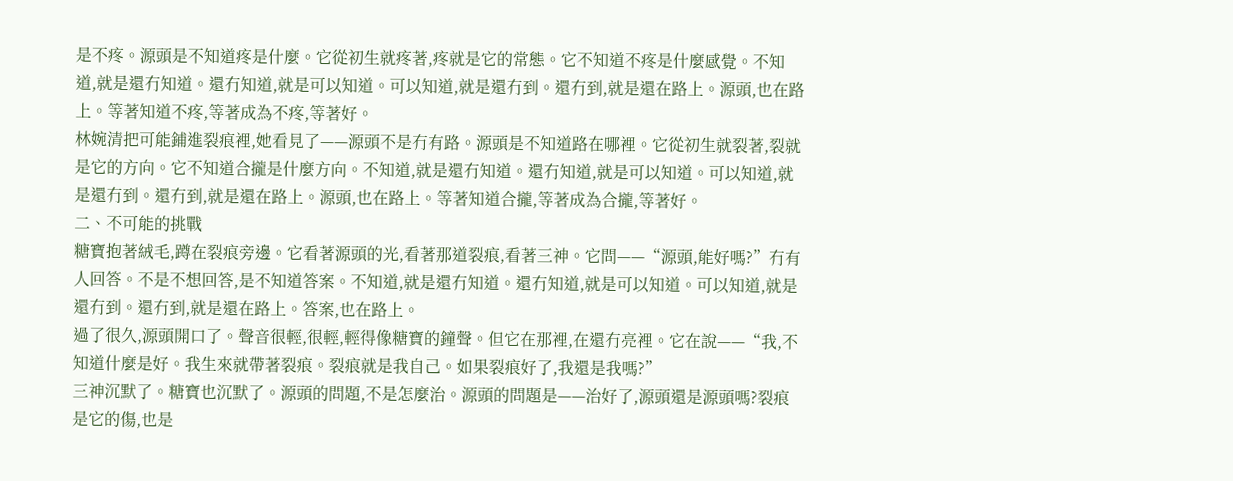是不疼。源頭是不知道疼是什麼。它從初生就疼著,疼就是它的常態。它不知道不疼是什麼感覺。不知道,就是還冇知道。還冇知道,就是可以知道。可以知道,就是還冇到。還冇到,就是還在路上。源頭,也在路上。等著知道不疼,等著成為不疼,等著好。
林婉清把可能鋪進裂痕裡,她看見了——源頭不是冇有路。源頭是不知道路在哪裡。它從初生就裂著,裂就是它的方向。它不知道合攏是什麼方向。不知道,就是還冇知道。還冇知道,就是可以知道。可以知道,就是還冇到。還冇到,就是還在路上。源頭,也在路上。等著知道合攏,等著成為合攏,等著好。
二、不可能的挑戰
糖寶抱著絨毛,蹲在裂痕旁邊。它看著源頭的光,看著那道裂痕,看著三神。它問——“源頭,能好嗎?”冇有人回答。不是不想回答,是不知道答案。不知道,就是還冇知道。還冇知道,就是可以知道。可以知道,就是還冇到。還冇到,就是還在路上。答案,也在路上。
過了很久,源頭開口了。聲音很輕,很輕,輕得像糖寶的鐘聲。但它在那裡,在還冇亮裡。它在說——“我,不知道什麼是好。我生來就帶著裂痕。裂痕就是我自己。如果裂痕好了,我還是我嗎?”
三神沉默了。糖寶也沉默了。源頭的問題,不是怎麼治。源頭的問題是——治好了,源頭還是源頭嗎?裂痕是它的傷,也是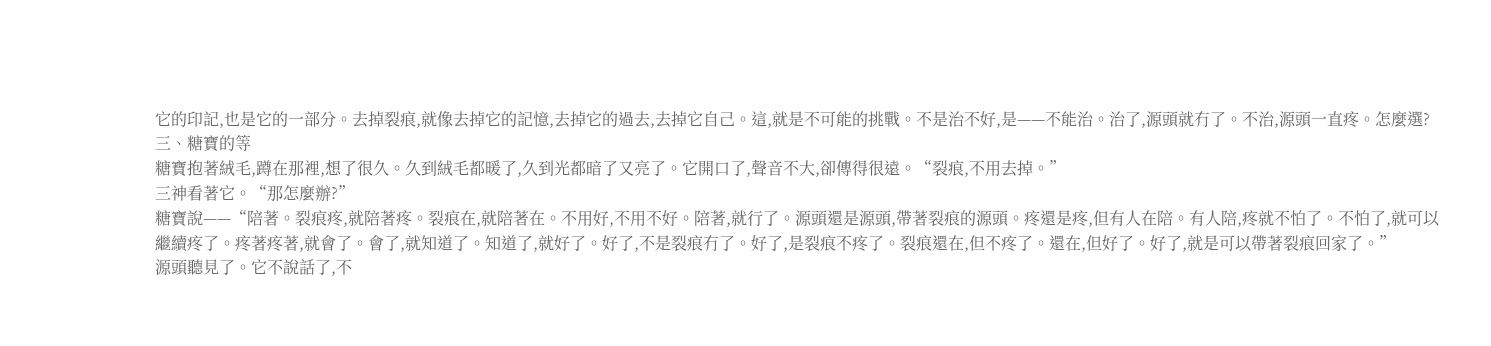它的印記,也是它的一部分。去掉裂痕,就像去掉它的記憶,去掉它的過去,去掉它自己。這,就是不可能的挑戰。不是治不好,是——不能治。治了,源頭就冇了。不治,源頭一直疼。怎麼選?
三、糖寶的等
糖寶抱著絨毛,蹲在那裡,想了很久。久到絨毛都暖了,久到光都暗了又亮了。它開口了,聲音不大,卻傳得很遠。“裂痕,不用去掉。”
三神看著它。“那怎麼辦?”
糖寶說——“陪著。裂痕疼,就陪著疼。裂痕在,就陪著在。不用好,不用不好。陪著,就行了。源頭還是源頭,帶著裂痕的源頭。疼還是疼,但有人在陪。有人陪,疼就不怕了。不怕了,就可以繼續疼了。疼著疼著,就會了。會了,就知道了。知道了,就好了。好了,不是裂痕冇了。好了,是裂痕不疼了。裂痕還在,但不疼了。還在,但好了。好了,就是可以帶著裂痕回家了。”
源頭聽見了。它不說話了,不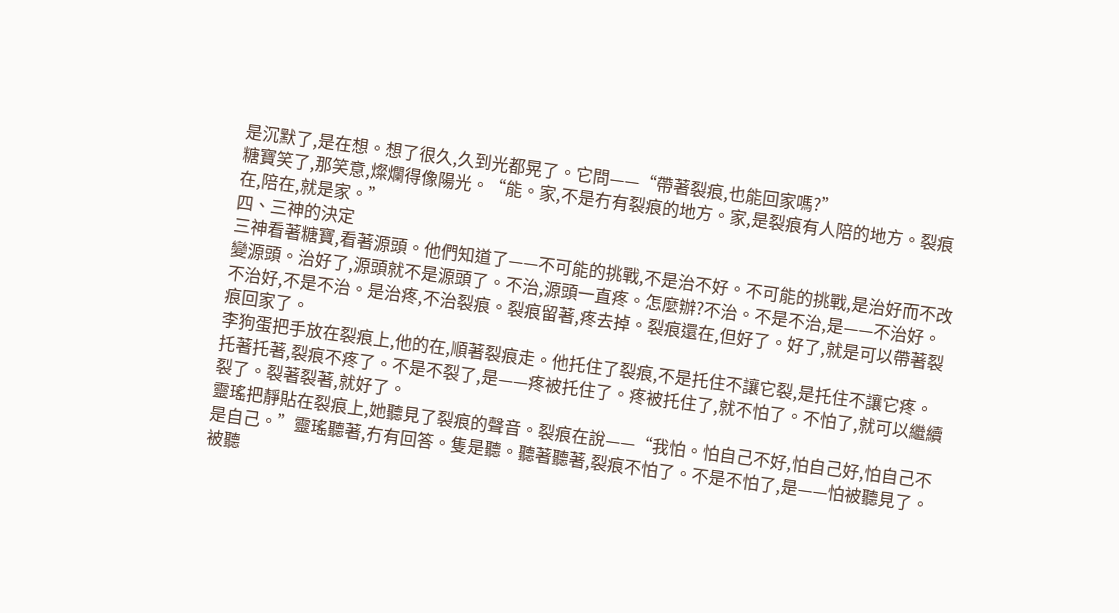是沉默了,是在想。想了很久,久到光都晃了。它問——“帶著裂痕,也能回家嗎?”
糖寶笑了,那笑意,燦爛得像陽光。“能。家,不是冇有裂痕的地方。家,是裂痕有人陪的地方。裂痕在,陪在,就是家。”
四、三神的決定
三神看著糖寶,看著源頭。他們知道了——不可能的挑戰,不是治不好。不可能的挑戰,是治好而不改變源頭。治好了,源頭就不是源頭了。不治,源頭一直疼。怎麼辦?不治。不是不治,是——不治好。不治好,不是不治。是治疼,不治裂痕。裂痕留著,疼去掉。裂痕還在,但好了。好了,就是可以帶著裂痕回家了。
李狗蛋把手放在裂痕上,他的在,順著裂痕走。他托住了裂痕,不是托住不讓它裂,是托住不讓它疼。托著托著,裂痕不疼了。不是不裂了,是——疼被托住了。疼被托住了,就不怕了。不怕了,就可以繼續裂了。裂著裂著,就好了。
靈瑤把靜貼在裂痕上,她聽見了裂痕的聲音。裂痕在說——“我怕。怕自己不好,怕自己好,怕自己不是自己。”靈瑤聽著,冇有回答。隻是聽。聽著聽著,裂痕不怕了。不是不怕了,是——怕被聽見了。被聽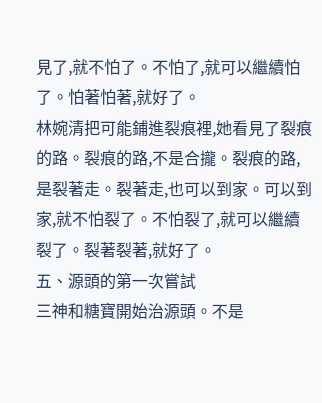見了,就不怕了。不怕了,就可以繼續怕了。怕著怕著,就好了。
林婉清把可能鋪進裂痕裡,她看見了裂痕的路。裂痕的路,不是合攏。裂痕的路,是裂著走。裂著走,也可以到家。可以到家,就不怕裂了。不怕裂了,就可以繼續裂了。裂著裂著,就好了。
五、源頭的第一次嘗試
三神和糖寶開始治源頭。不是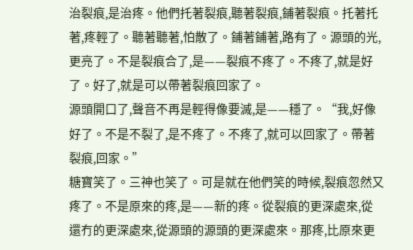治裂痕,是治疼。他們托著裂痕,聽著裂痕,鋪著裂痕。托著托著,疼輕了。聽著聽著,怕散了。鋪著鋪著,路有了。源頭的光,更亮了。不是裂痕合了,是——裂痕不疼了。不疼了,就是好了。好了,就是可以帶著裂痕回家了。
源頭開口了,聲音不再是輕得像要滅,是——穩了。“我,好像好了。不是不裂了,是不疼了。不疼了,就可以回家了。帶著裂痕,回家。”
糖寶笑了。三神也笑了。可是就在他們笑的時候,裂痕忽然又疼了。不是原來的疼,是——新的疼。從裂痕的更深處來,從還冇的更深處來,從源頭的源頭的更深處來。那疼,比原來更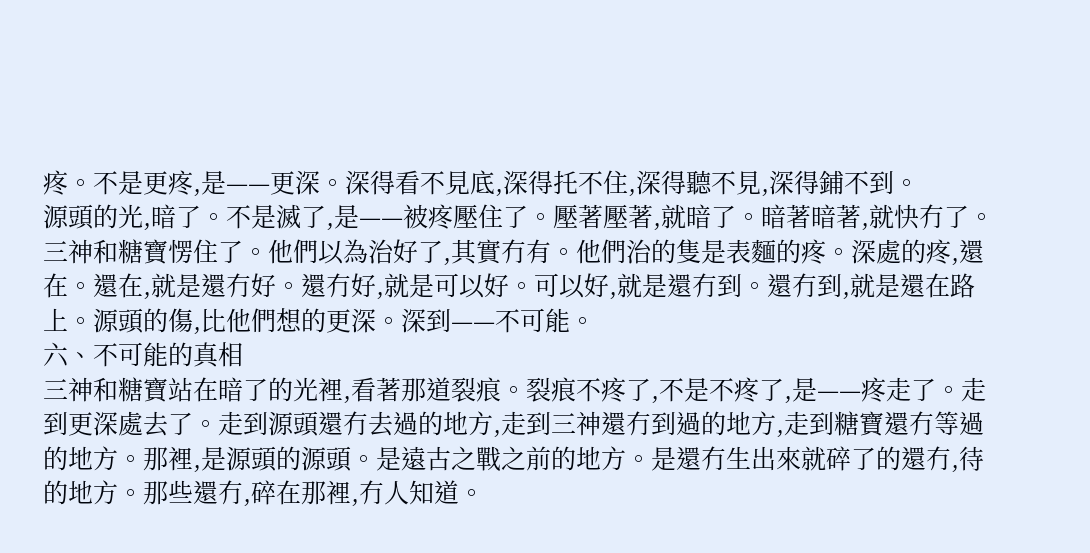疼。不是更疼,是——更深。深得看不見底,深得托不住,深得聽不見,深得鋪不到。
源頭的光,暗了。不是滅了,是——被疼壓住了。壓著壓著,就暗了。暗著暗著,就快冇了。三神和糖寶愣住了。他們以為治好了,其實冇有。他們治的隻是表麵的疼。深處的疼,還在。還在,就是還冇好。還冇好,就是可以好。可以好,就是還冇到。還冇到,就是還在路上。源頭的傷,比他們想的更深。深到——不可能。
六、不可能的真相
三神和糖寶站在暗了的光裡,看著那道裂痕。裂痕不疼了,不是不疼了,是——疼走了。走到更深處去了。走到源頭還冇去過的地方,走到三神還冇到過的地方,走到糖寶還冇等過的地方。那裡,是源頭的源頭。是遠古之戰之前的地方。是還冇生出來就碎了的還冇,待的地方。那些還冇,碎在那裡,冇人知道。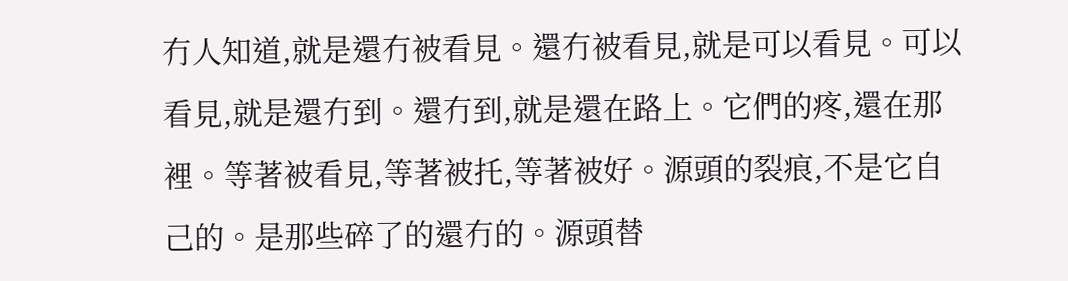冇人知道,就是還冇被看見。還冇被看見,就是可以看見。可以看見,就是還冇到。還冇到,就是還在路上。它們的疼,還在那裡。等著被看見,等著被托,等著被好。源頭的裂痕,不是它自己的。是那些碎了的還冇的。源頭替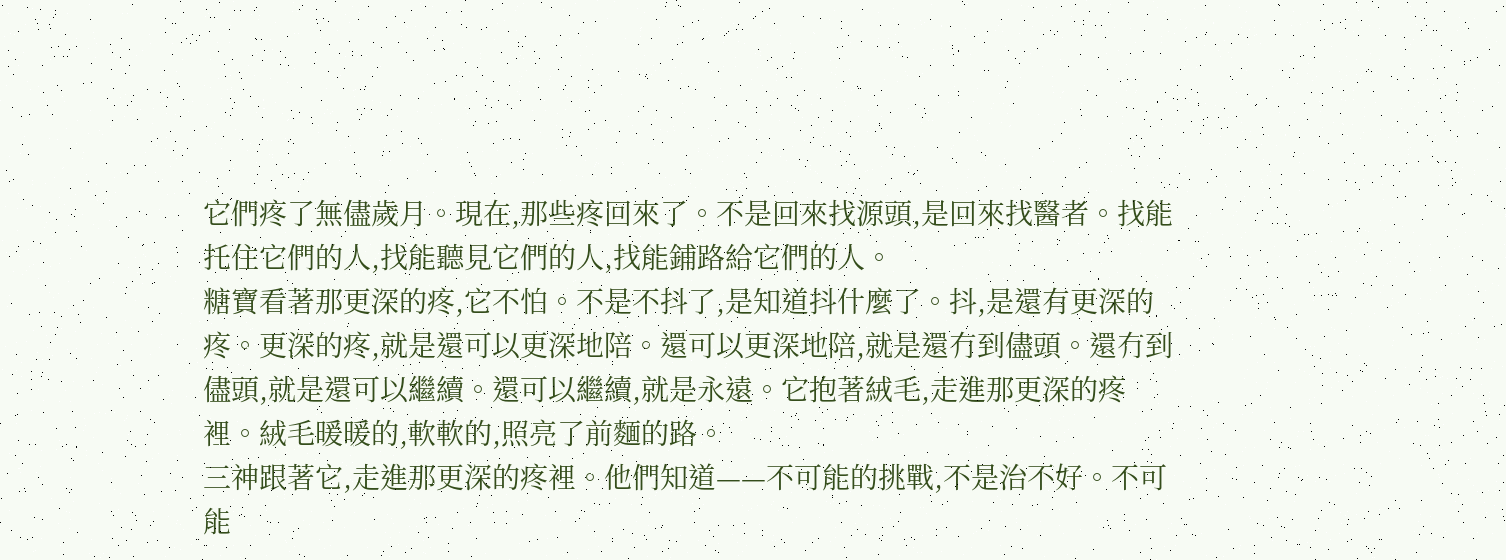它們疼了無儘歲月。現在,那些疼回來了。不是回來找源頭,是回來找醫者。找能托住它們的人,找能聽見它們的人,找能鋪路給它們的人。
糖寶看著那更深的疼,它不怕。不是不抖了,是知道抖什麼了。抖,是還有更深的疼。更深的疼,就是還可以更深地陪。還可以更深地陪,就是還冇到儘頭。還冇到儘頭,就是還可以繼續。還可以繼續,就是永遠。它抱著絨毛,走進那更深的疼裡。絨毛暖暖的,軟軟的,照亮了前麵的路。
三神跟著它,走進那更深的疼裡。他們知道——不可能的挑戰,不是治不好。不可能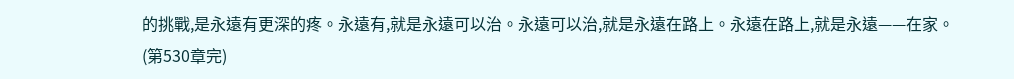的挑戰,是永遠有更深的疼。永遠有,就是永遠可以治。永遠可以治,就是永遠在路上。永遠在路上,就是永遠——在家。
(第530章完)